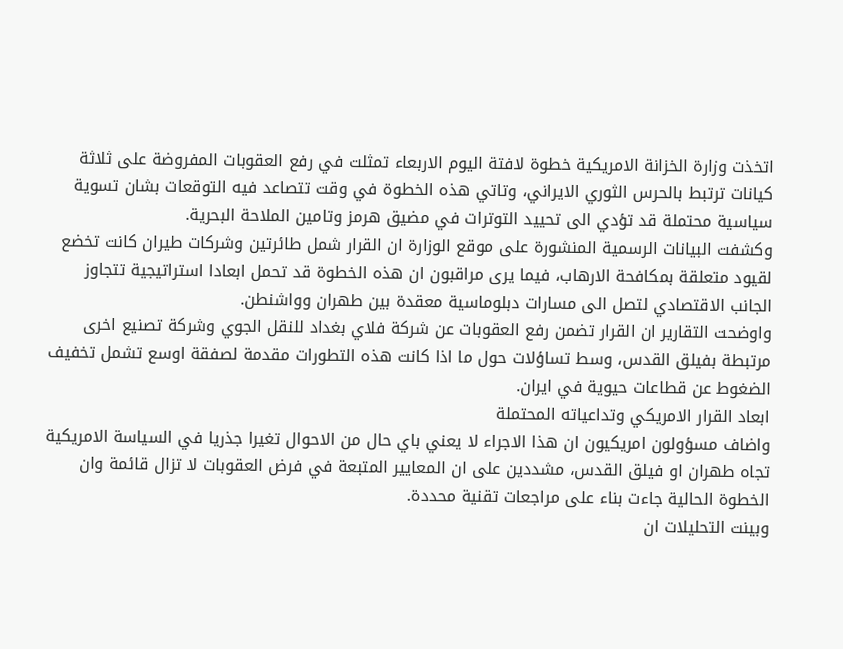اتخذت وزارة الخزانة الامريكية خطوة لافتة اليوم الاربعاء تمثلت في رفع العقوبات المفروضة على ثلاثة كيانات ترتبط بالحرس الثوري الايراني، وتاتي هذه الخطوة في وقت تتصاعد فيه التوقعات بشان تسوية سياسية محتملة قد تؤدي الى تحييد التوترات في مضيق هرمز وتامين الملاحة البحرية.
وكشفت البيانات الرسمية المنشورة على موقع الوزارة ان القرار شمل طائرتين وشركات طيران كانت تخضع لقيود متعلقة بمكافحة الارهاب، فيما يرى مراقبون ان هذه الخطوة قد تحمل ابعادا استراتيجية تتجاوز الجانب الاقتصادي لتصل الى مسارات دبلوماسية معقدة بين طهران وواشنطن.
واوضحت التقارير ان القرار تضمن رفع العقوبات عن شركة فلاي بغداد للنقل الجوي وشركة تصنيع اخرى مرتبطة بفيلق القدس، وسط تساؤلات حول ما اذا كانت هذه التطورات مقدمة لصفقة اوسع تشمل تخفيف الضغوط عن قطاعات حيوية في ايران.
ابعاد القرار الامريكي وتداعياته المحتملة
واضاف مسؤولون امريكيون ان هذا الاجراء لا يعني باي حال من الاحوال تغيرا جذريا في السياسة الامريكية تجاه طهران او فيلق القدس، مشددين على ان المعايير المتبعة في فرض العقوبات لا تزال قائمة وان الخطوة الحالية جاءت بناء على مراجعات تقنية محددة.
وبينت التحليلات ان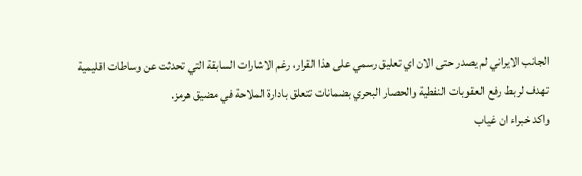الجانب الايراني لم يصدر حتى الان اي تعليق رسمي على هذا القرار، رغم الاشارات السابقة التي تحدثت عن وساطات اقليمية تهدف لربط رفع العقوبات النفطية والحصار البحري بضمانات تتعلق بادارة الملاحة في مضيق هرمز.
واكد خبراء ان غياب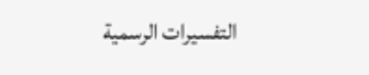التفسيرات الرسمية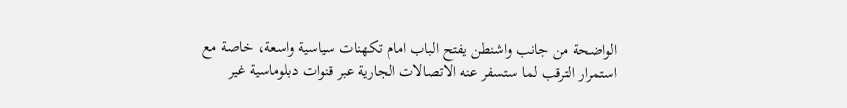الواضحة من جانب واشنطن يفتح الباب امام تكهنات سياسية واسعة، خاصة مع استمرار الترقب لما ستسفر عنه الاتصالات الجارية عبر قنوات دبلوماسية غير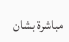مباشرة بشان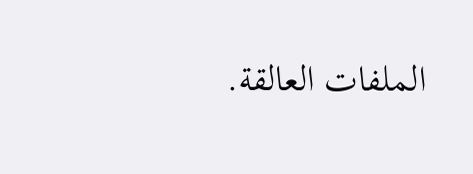الملفات العالقة.